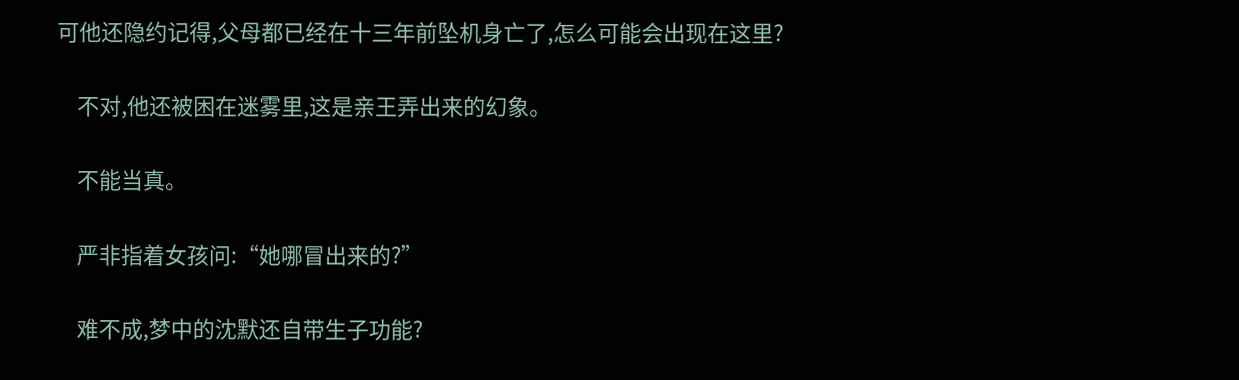可他还隐约记得,父母都已经在十三年前坠机身亡了,怎么可能会出现在这里?

    不对,他还被困在迷雾里,这是亲王弄出来的幻象。

    不能当真。

    严非指着女孩问:“她哪冒出来的?”

    难不成,梦中的沈默还自带生子功能?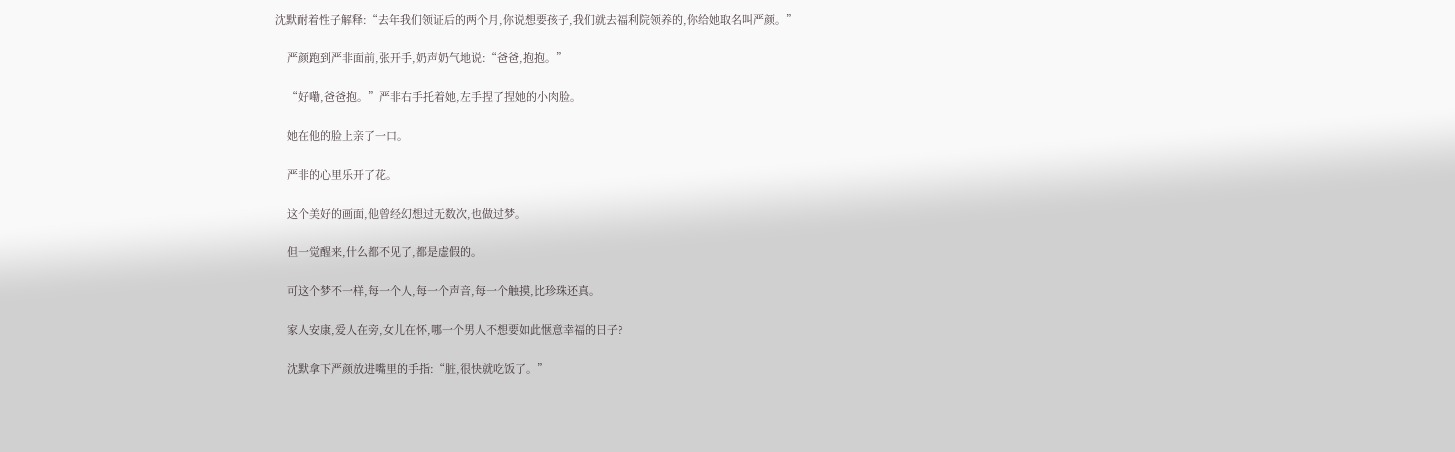沈默耐着性子解释:“去年我们领证后的两个月,你说想要孩子,我们就去福利院领养的,你给她取名叫严颜。”

    严颜跑到严非面前,张开手,奶声奶气地说:“爸爸,抱抱。”

    “好嘞,爸爸抱。”严非右手托着她,左手捏了捏她的小肉脸。

    她在他的脸上亲了一口。

    严非的心里乐开了花。

    这个美好的画面,他曾经幻想过无数次,也做过梦。

    但一觉醒来,什么都不见了,都是虚假的。

    可这个梦不一样,每一个人,每一个声音,每一个触摸,比珍珠还真。

    家人安康,爱人在旁,女儿在怀,哪一个男人不想要如此惬意幸福的日子?

    沈默拿下严颜放进嘴里的手指:“脏,很快就吃饭了。”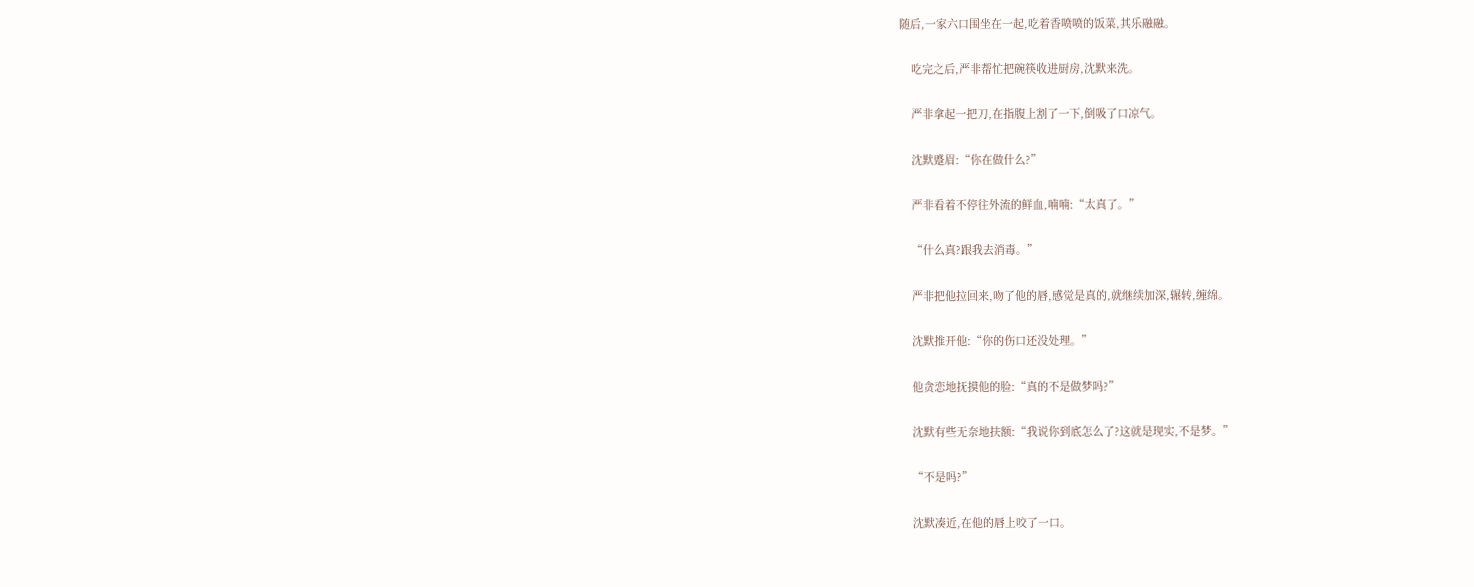随后,一家六口围坐在一起,吃着香喷喷的饭菜,其乐融融。

    吃完之后,严非帮忙把碗筷收进厨房,沈默来洗。

    严非拿起一把刀,在指腹上割了一下,倒吸了口凉气。

    沈默蹙眉:“你在做什么?”

    严非看着不停往外流的鲜血,喃喃:“太真了。”

    “什么真?跟我去消毒。”

    严非把他拉回来,吻了他的唇,感觉是真的,就继续加深,辗转,缠绵。

    沈默推开他:“你的伤口还没处理。”

    他贪恋地抚摸他的脸:“真的不是做梦吗?”

    沈默有些无奈地扶额:“我说你到底怎么了?这就是现实,不是梦。”

    “不是吗?”

    沈默凑近,在他的唇上咬了一口。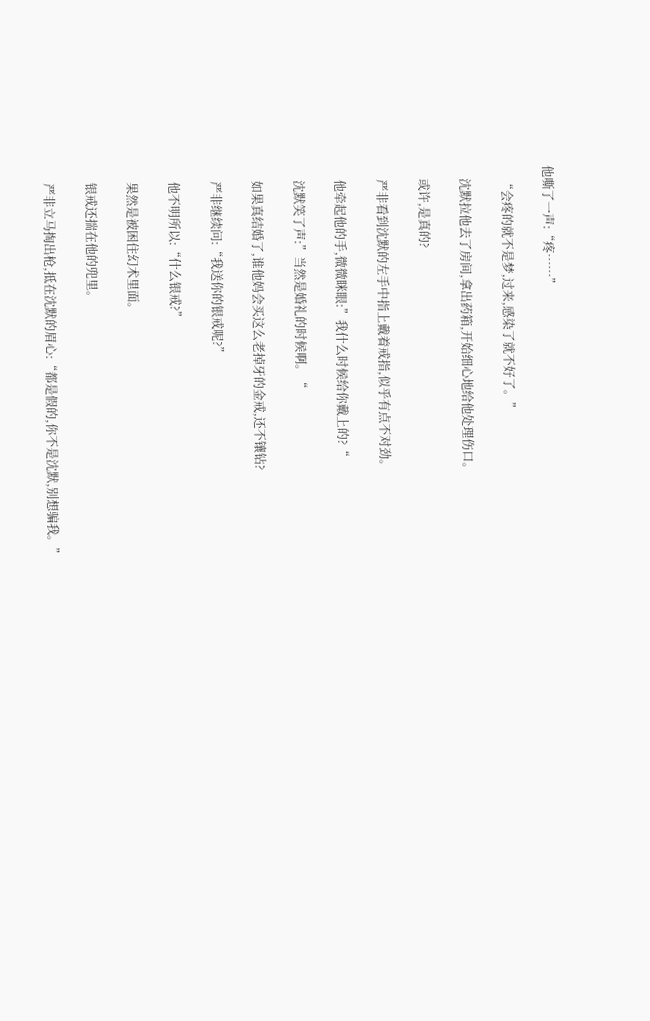他嘶了一声:“疼……”

    “会疼的就不是梦,过来,感染了就不好了。”

    沈默拉他去了房间,拿出药箱,开始细心地给他处理伤口。

    或许,是真的?

    严非看到沈默的左手中指上戴着戒指,似乎有点不对劲。

    他牵起他的手,微微眯眼:”我什么时候给你戴上的?“

    沈默笑了声:”当然是婚礼的时候啊。“

    如果真结婚了,谁他妈会买这么老掉牙的金戒,还不镶钻?

    严非继续问:“我送你的银戒呢?”

    他不明所以:“什么银戒?”

    果然是被困住幻术里面。

    银戒还揣在他的兜里。

    严非立马掏出枪,抵在沈默的眉心:“都是假的,你不是沈默,别想骗我。”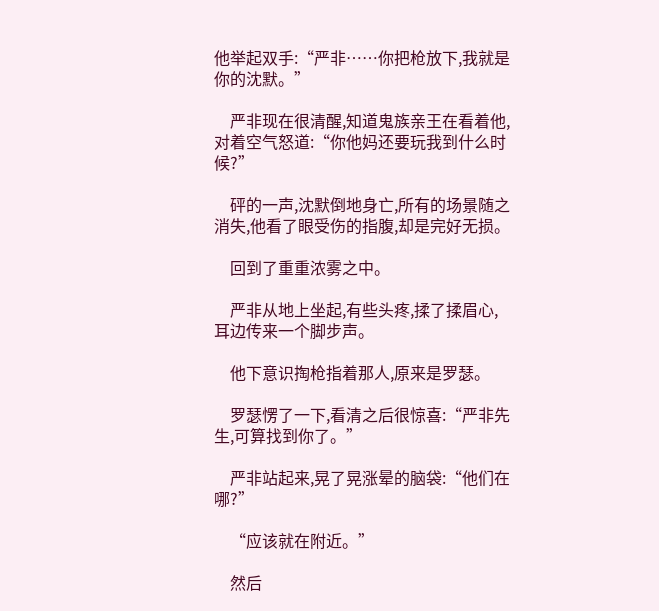他举起双手:“严非……你把枪放下,我就是你的沈默。”

    严非现在很清醒,知道鬼族亲王在看着他,对着空气怒道:“你他妈还要玩我到什么时候?”

    砰的一声,沈默倒地身亡,所有的场景随之消失,他看了眼受伤的指腹,却是完好无损。

    回到了重重浓雾之中。

    严非从地上坐起,有些头疼,揉了揉眉心,耳边传来一个脚步声。

    他下意识掏枪指着那人,原来是罗瑟。

    罗瑟愣了一下,看清之后很惊喜:“严非先生,可算找到你了。”

    严非站起来,晃了晃涨晕的脑袋:“他们在哪?”

    “应该就在附近。”

    然后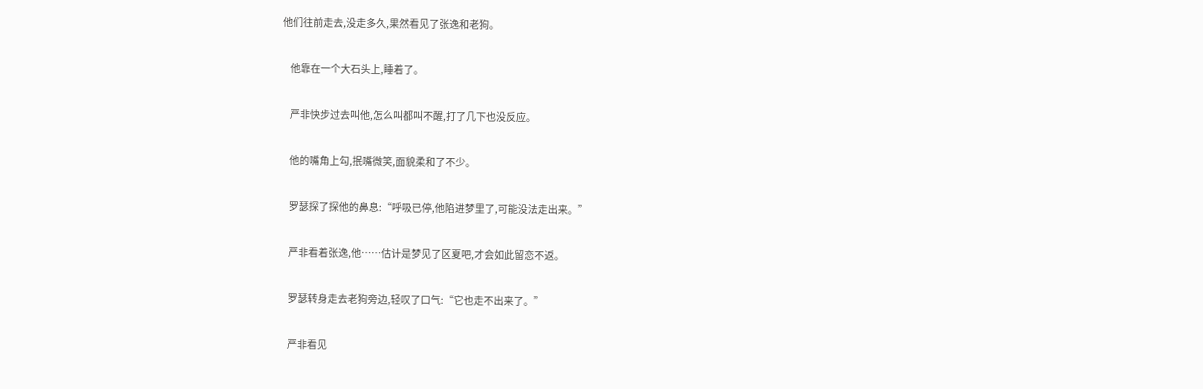他们往前走去,没走多久,果然看见了张逸和老狗。

    他靠在一个大石头上,睡着了。

    严非快步过去叫他,怎么叫都叫不醒,打了几下也没反应。

    他的嘴角上勾,抿嘴微笑,面貌柔和了不少。

    罗瑟探了探他的鼻息:“呼吸已停,他陷进梦里了,可能没法走出来。”

    严非看着张逸,他……估计是梦见了区夏吧,才会如此留恋不返。

    罗瑟转身走去老狗旁边,轻叹了口气:“它也走不出来了。”

    严非看见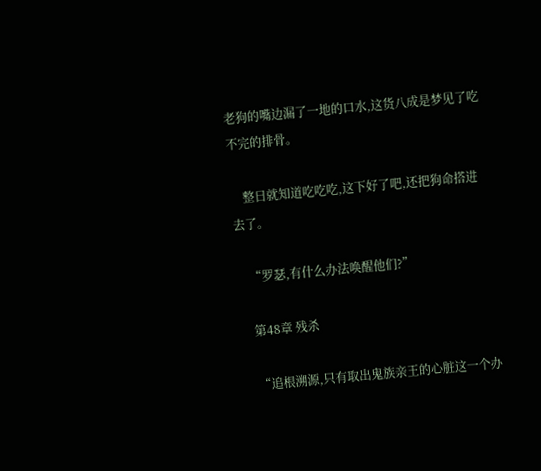老狗的嘴边漏了一地的口水,这货八成是梦见了吃不完的排骨。

    整日就知道吃吃吃,这下好了吧,还把狗命搭进去了。

    “罗瑟,有什么办法唤醒他们?”

    第48章 残杀

    “追根溯源,只有取出鬼族亲王的心脏这一个办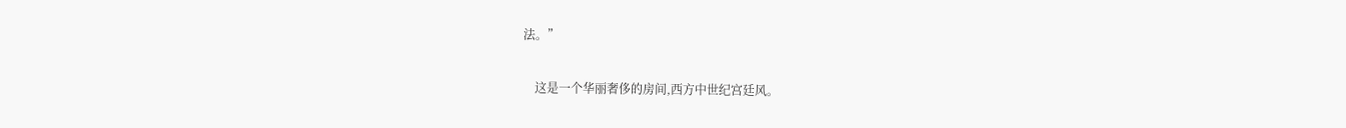法。”

    这是一个华丽奢侈的房间,西方中世纪宫廷风。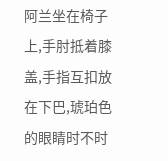阿兰坐在椅子上,手肘抵着膝盖,手指互扣放在下巴,琥珀色的眼睛时不时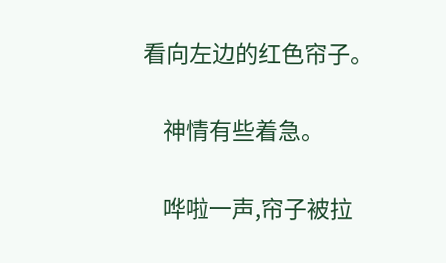看向左边的红色帘子。

    神情有些着急。

    哗啦一声,帘子被拉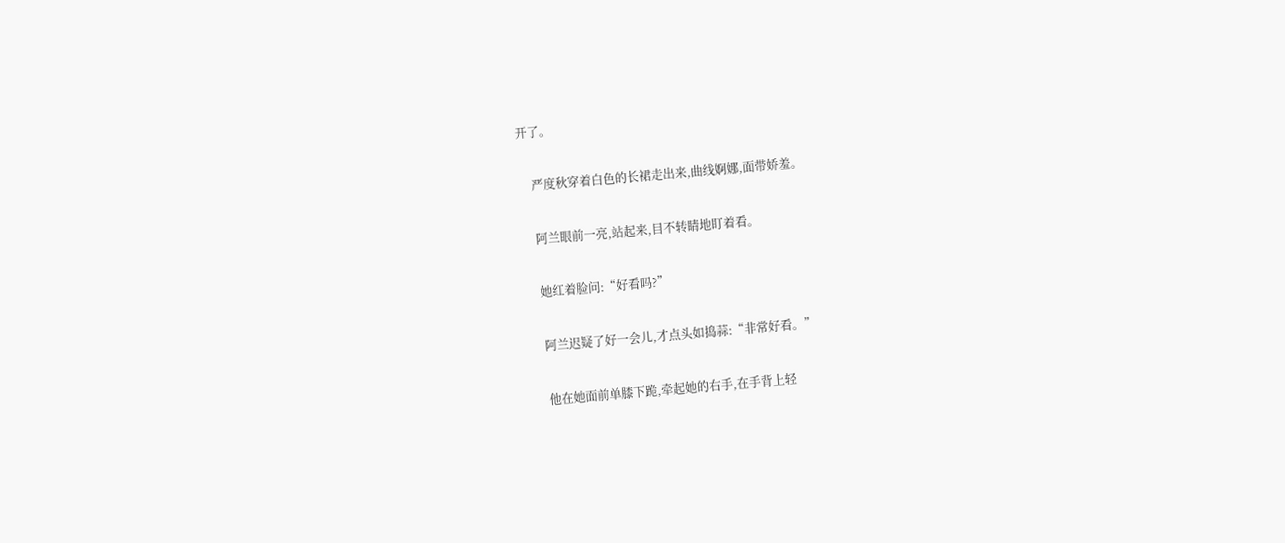开了。

    严度秋穿着白色的长裙走出来,曲线婀娜,面带娇羞。

    阿兰眼前一亮,站起来,目不转睛地盯着看。

    她红着脸问:“好看吗?”

    阿兰迟疑了好一会儿,才点头如捣蒜:“非常好看。”

    他在她面前单膝下跪,牵起她的右手,在手背上轻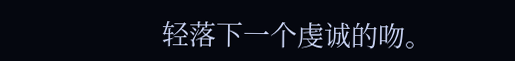轻落下一个虔诚的吻。